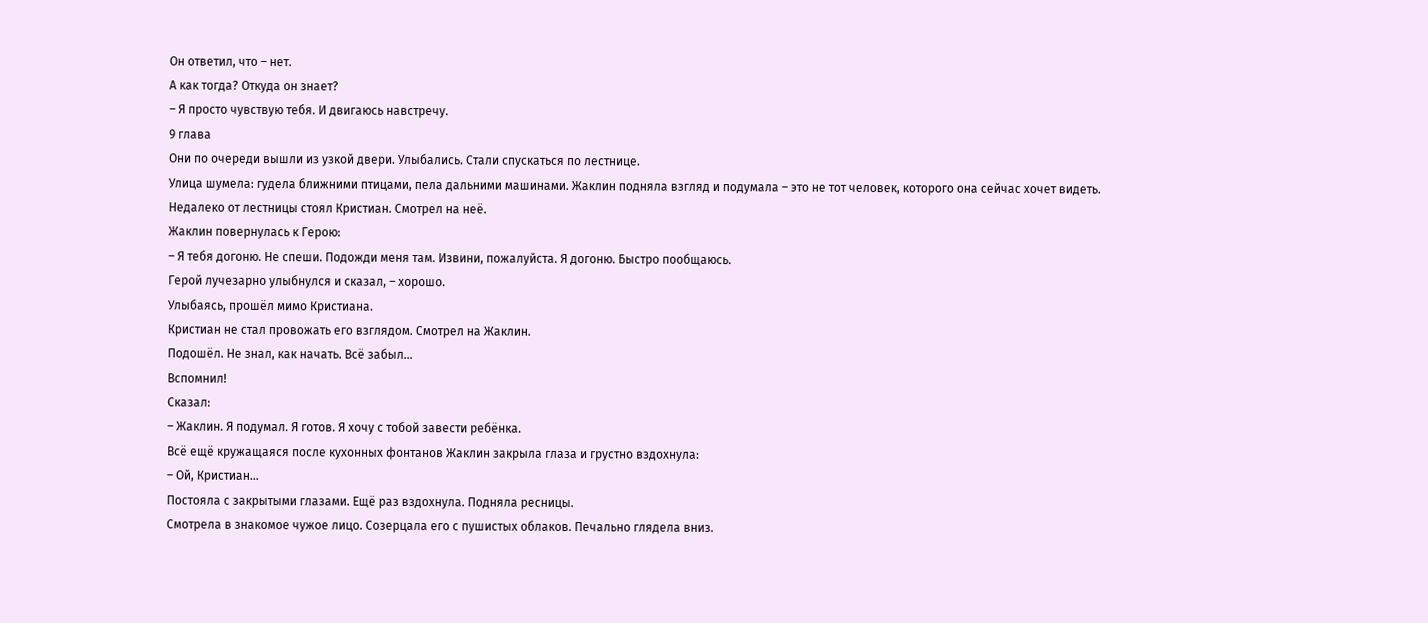Он ответил, что – нет.
А как тогда? Откуда он знает?
– Я просто чувствую тебя. И двигаюсь навстречу.
9 глава
Они по очереди вышли из узкой двери. Улыбались. Стали спускаться по лестнице.
Улица шумела: гудела ближними птицами, пела дальними машинами. Жаклин подняла взгляд и подумала – это не тот человек, которого она сейчас хочет видеть.
Недалеко от лестницы стоял Кристиан. Смотрел на неё.
Жаклин повернулась к Герою:
– Я тебя догоню. Не спеши. Подожди меня там. Извини, пожалуйста. Я догоню. Быстро пообщаюсь.
Герой лучезарно улыбнулся и сказал, – хорошо.
Улыбаясь, прошёл мимо Кристиана.
Кристиан не стал провожать его взглядом. Смотрел на Жаклин.
Подошёл. Не знал, как начать. Всё забыл…
Вспомнил!
Сказал:
– Жаклин. Я подумал. Я готов. Я хочу с тобой завести ребёнка.
Всё ещё кружащаяся после кухонных фонтанов Жаклин закрыла глаза и грустно вздохнула:
– Ой, Кристиан…
Постояла с закрытыми глазами. Ещё раз вздохнула. Подняла ресницы.
Смотрела в знакомое чужое лицо. Созерцала его с пушистых облаков. Печально глядела вниз.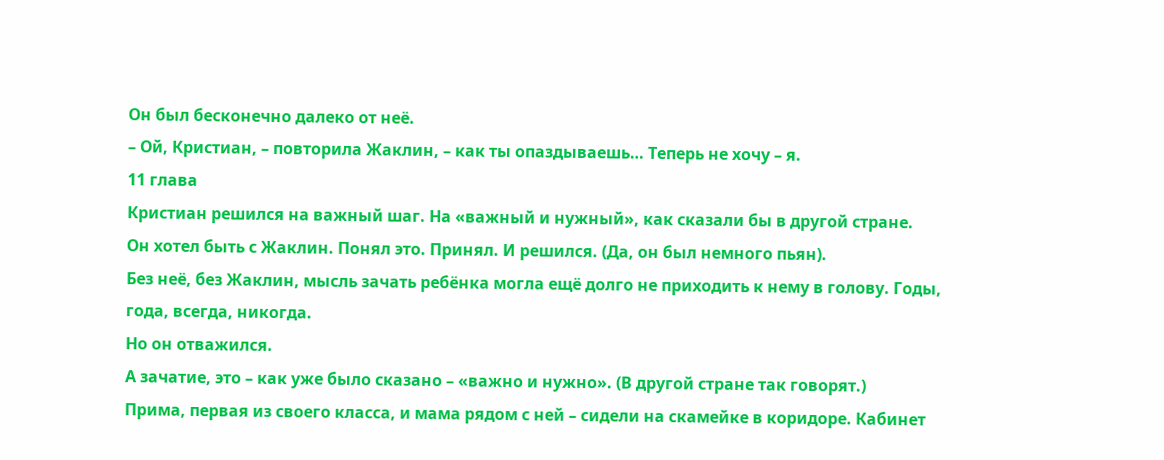Он был бесконечно далеко от неё.
– Ой, Кристиан, – повторила Жаклин, – как ты опаздываешь… Теперь не хочу – я.
11 глава
Кристиан решился на важный шаг. На «важный и нужный», как сказали бы в другой стране.
Он хотел быть с Жаклин. Понял это. Принял. И решился. (Да, он был немного пьян).
Без неё, без Жаклин, мысль зачать ребёнка могла ещё долго не приходить к нему в голову. Годы, года, всегда, никогда.
Но он отважился.
А зачатие, это – как уже было сказано – «важно и нужно». (В другой стране так говорят.)
Прима, первая из своего класса, и мама рядом с ней – сидели на скамейке в коридоре. Кабинет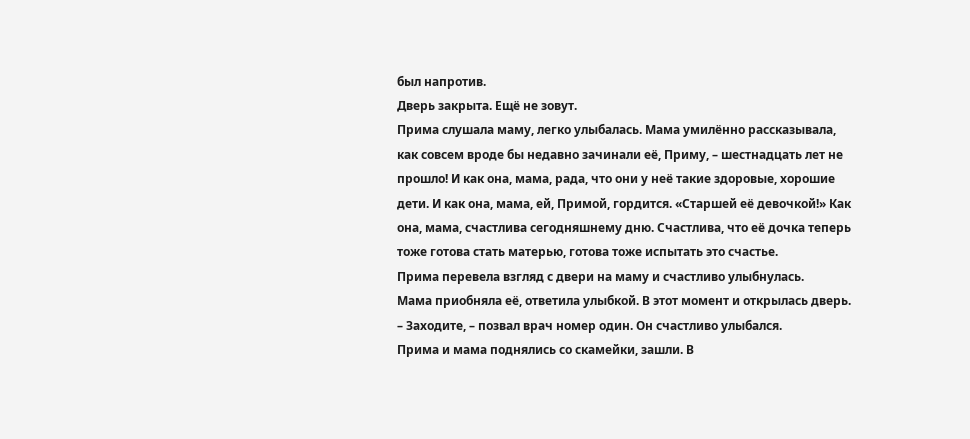был напротив.
Дверь закрыта. Ещё не зовут.
Прима слушала маму, легко улыбалась. Мама умилённо рассказывала, как совсем вроде бы недавно зачинали её, Приму, – шестнадцать лет не прошло! И как она, мама, рада, что они у неё такие здоровые, хорошие дети. И как она, мама, ей, Примой, гордится. «Старшей её девочкой!» Как она, мама, счастлива сегодняшнему дню. Счастлива, что её дочка теперь тоже готова стать матерью, готова тоже испытать это счастье.
Прима перевела взгляд с двери на маму и счастливо улыбнулась.
Мама приобняла её, ответила улыбкой. В этот момент и открылась дверь.
– Заходите, – позвал врач номер один. Он счастливо улыбался.
Прима и мама поднялись со скамейки, зашли. В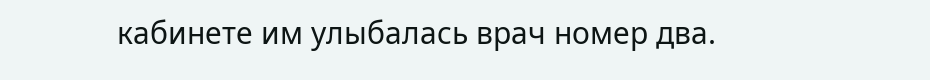кабинете им улыбалась врач номер два.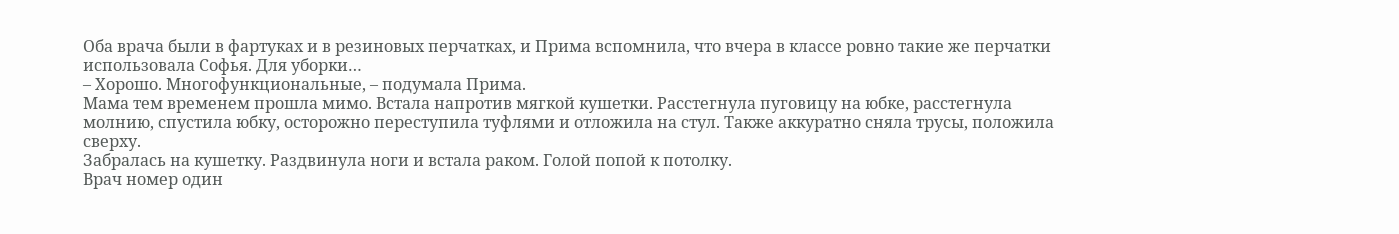Оба врача были в фартуках и в резиновых перчатках, и Прима вспомнила, что вчера в классе ровно такие же перчатки использовала Софья. Для уборки…
– Хорошо. Многофункциональные, – подумала Прима.
Мама тем временем прошла мимо. Встала напротив мягкой кушетки. Расстегнула пуговицу на юбке, расстегнула молнию, спустила юбку, осторожно переступила туфлями и отложила на стул. Также аккуратно сняла трусы, положила сверху.
Забралась на кушетку. Раздвинула ноги и встала раком. Голой попой к потолку.
Врач номер один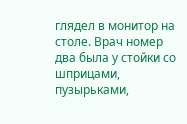глядел в монитор на столе. Врач номер два была у стойки со шприцами, пузырьками,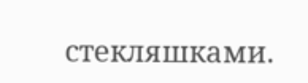стекляшками.